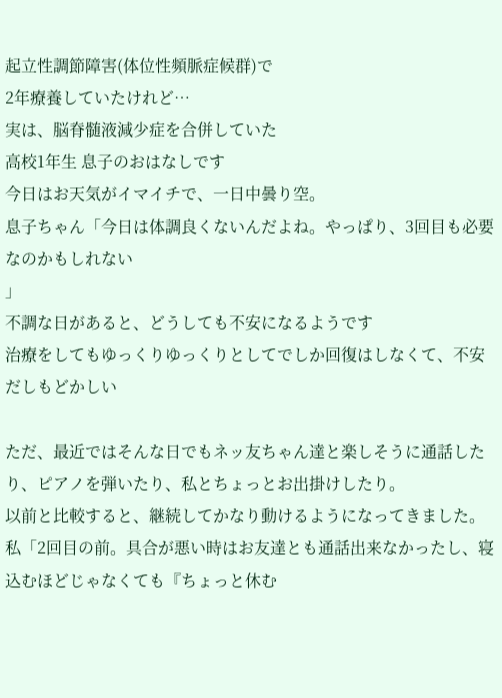起立性調節障害(体位性頻脈症候群)で
2年療養していたけれど…
実は、脳脊髄液減少症を合併していた
高校1年生 息子のおはなしです
今日はお天気がイマイチで、一日中曇り空。
息子ちゃん「今日は体調良くないんだよね。やっぱり、3回目も必要なのかもしれない
」
不調な日があると、どうしても不安になるようです
治療をしてもゆっくりゆっくりとしてでしか回復はしなくて、不安だしもどかしい

ただ、最近ではそんな日でもネッ友ちゃん達と楽しそうに通話したり、ピアノを弾いたり、私とちょっとお出掛けしたり。
以前と比較すると、継続してかなり動けるようになってきました。
私「2回目の前。具合が悪い時はお友達とも通話出来なかったし、寝込むほどじゃなくても『ちょっと休む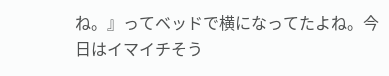ね。』ってベッドで横になってたよね。今日はイマイチそう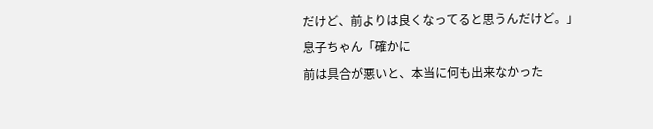だけど、前よりは良くなってると思うんだけど。」
息子ちゃん「確かに
前は具合が悪いと、本当に何も出来なかった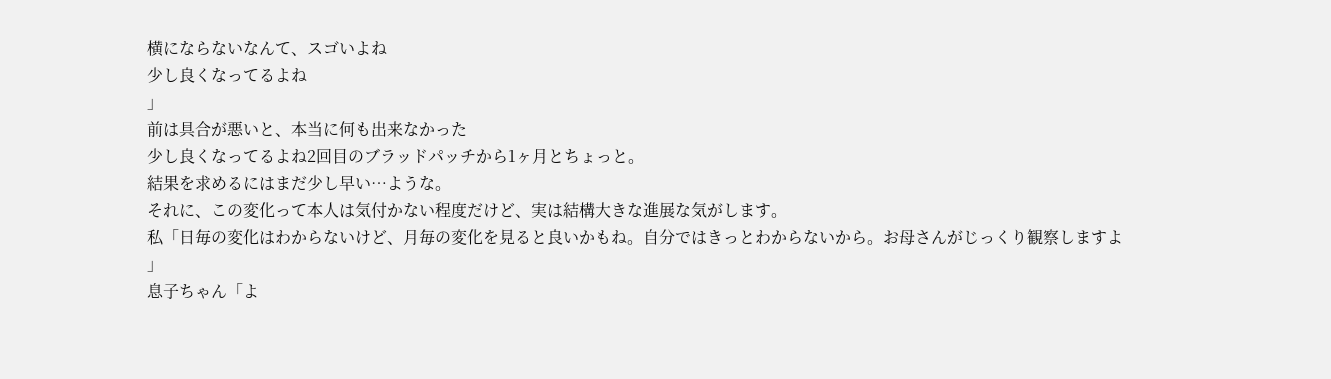横にならないなんて、スゴいよね
少し良くなってるよね
」
前は具合が悪いと、本当に何も出来なかった
少し良くなってるよね2回目のブラッドパッチから1ヶ月とちょっと。
結果を求めるにはまだ少し早い…ような。
それに、この変化って本人は気付かない程度だけど、実は結構大きな進展な気がします。
私「日毎の変化はわからないけど、月毎の変化を見ると良いかもね。自分ではきっとわからないから。お母さんがじっくり観察しますよ
」
息子ちゃん「よ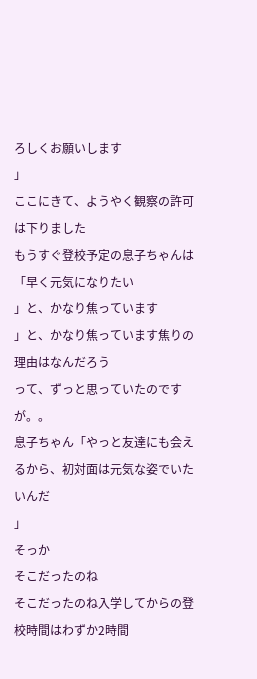ろしくお願いします
」
ここにきて、ようやく観察の許可は下りました
もうすぐ登校予定の息子ちゃんは「早く元気になりたい
」と、かなり焦っています
」と、かなり焦っています焦りの理由はなんだろう
って、ずっと思っていたのですが。。
息子ちゃん「やっと友達にも会えるから、初対面は元気な姿でいたいんだ
」
そっか
そこだったのね
そこだったのね入学してからの登校時間はわずか2時間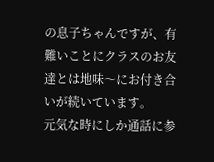の息子ちゃんですが、有難いことにクラスのお友達とは地味〜にお付き合いが続いています。
元気な時にしか通話に参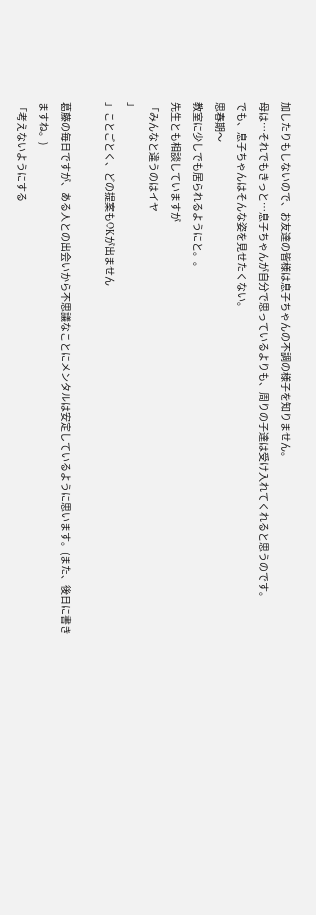加したりもしないので、お友達の皆様は息子ちゃんの不調の様子を知りません。
母は…それでもきっと…息子ちゃんが自分で思っているよりも、周りの子達は受け入れてくれると思うのです。
でも、息子ちゃんはそんな姿を見せたくない。
思春期〜
教室に少しでも居られるようにと。。
先生とも相談していますが
「みんなと違うのはイヤ
」
」ことごとく、どの提案もOKが出ません

葛藤の毎日ですが、ある人との出会いから不思議なことにメンタルは安定しているように思います。(また、後日に書きますね。)
「考えないようにする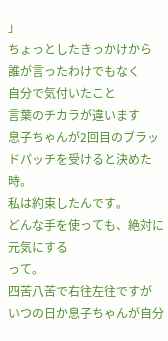」
ちょっとしたきっかけから
誰が言ったわけでもなく
自分で気付いたこと
言葉のチカラが違います
息子ちゃんが2回目のブラッドパッチを受けると決めた時。
私は約束したんです。
どんな手を使っても、絶対に元気にする
って。
四苦八苦で右往左往ですが
いつの日か息子ちゃんが自分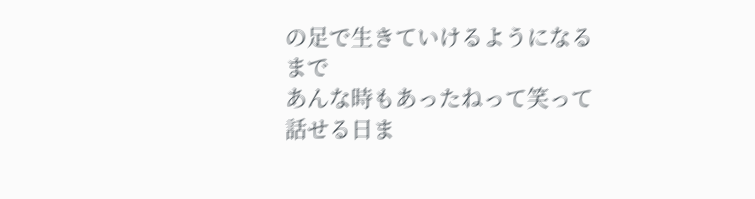の足で生きていけるようになるまで
あんな時もあったねって笑って話せる日ま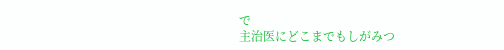で
主治医にどこまでもしがみつ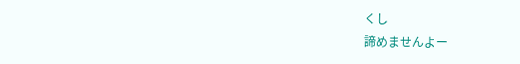くし
諦めませんよー